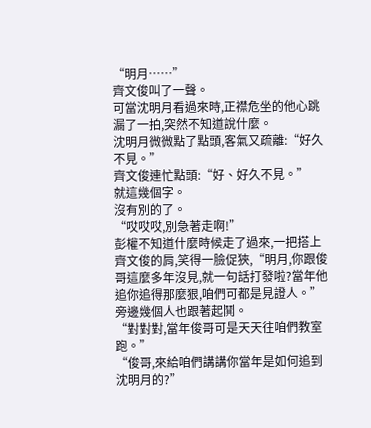“明月……”
齊文俊叫了一聲。
可當沈明月看過來時,正襟危坐的他心跳漏了一拍,突然不知道說什麼。
沈明月微微點了點頭,客氣又疏離:“好久不見。”
齊文俊連忙點頭:“好、好久不見。”
就這幾個字。
沒有別的了。
“哎哎哎,別急著走啊!”
彭權不知道什麼時候走了過來,一把搭上齊文俊的肩,笑得一臉促狹,“明月,你跟俊哥這麼多年沒見,就一句話打發啦?當年他追你追得那麼狠,咱們可都是見證人。”
旁邊幾個人也跟著起鬨。
“對對對,當年俊哥可是天天往咱們教室跑。”
“俊哥,來給咱們講講你當年是如何追到沈明月的?”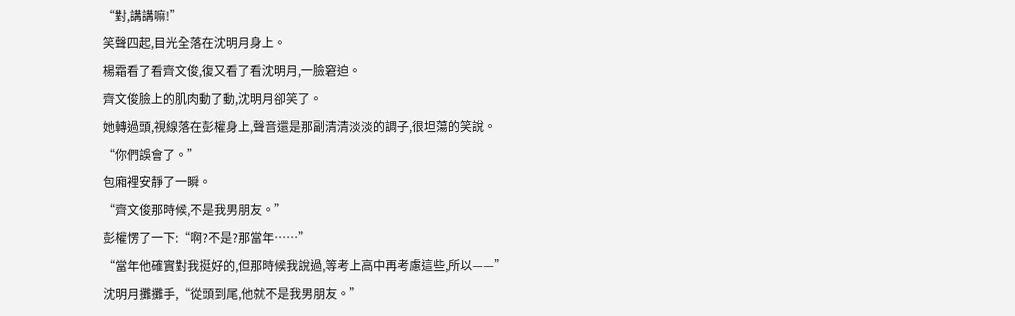“對,講講嘛!”
笑聲四起,目光全落在沈明月身上。
楊霜看了看齊文俊,復又看了看沈明月,一臉窘迫。
齊文俊臉上的肌肉動了動,沈明月卻笑了。
她轉過頭,視線落在彭權身上,聲音還是那副清清淡淡的調子,很坦蕩的笑說。
“你們誤會了。”
包廂裡安靜了一瞬。
“齊文俊那時候,不是我男朋友。”
彭權愣了一下:“啊?不是?那當年……”
“當年他確實對我挺好的,但那時候我說過,等考上高中再考慮這些,所以——”
沈明月攤攤手,“從頭到尾,他就不是我男朋友。”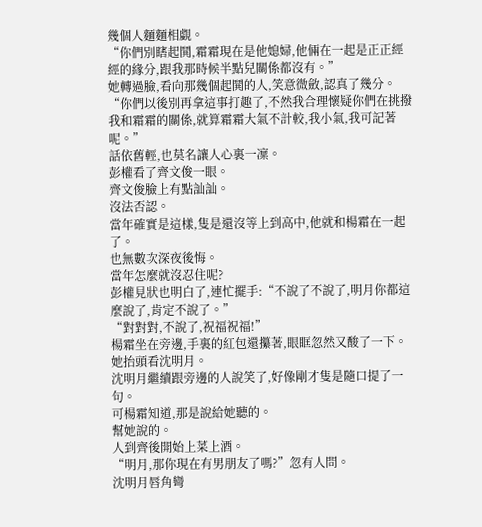幾個人麵麵相覷。
“你們別瞎起鬨,霜霜現在是他媳婦,他倆在一起是正正經經的緣分,跟我那時候半點兒關係都沒有。”
她轉過臉,看向那幾個起鬨的人,笑意微斂,認真了幾分。
“你們以後別再拿這事打趣了,不然我合理懷疑你們在挑撥我和霜霜的關係,就算霜霜大氣不計較,我小氣,我可記著呢。”
話依舊輕,也莫名讓人心裏一凜。
彭權看了齊文俊一眼。
齊文俊臉上有點訕訕。
沒法否認。
當年確實是這樣,隻是還沒等上到高中,他就和楊霜在一起了。
也無數次深夜後悔。
當年怎麼就沒忍住呢?
彭權見狀也明白了,連忙擺手:“不說了不說了,明月你都這麼說了,肯定不說了。”
“對對對,不說了,祝福祝福!”
楊霜坐在旁邊,手裏的紅包還攥著,眼眶忽然又酸了一下。
她抬頭看沈明月。
沈明月繼續跟旁邊的人說笑了,好像剛才隻是隨口提了一句。
可楊霜知道,那是說給她聽的。
幫她說的。
人到齊後開始上菜上酒。
“明月,那你現在有男朋友了嗎?”忽有人問。
沈明月唇角彎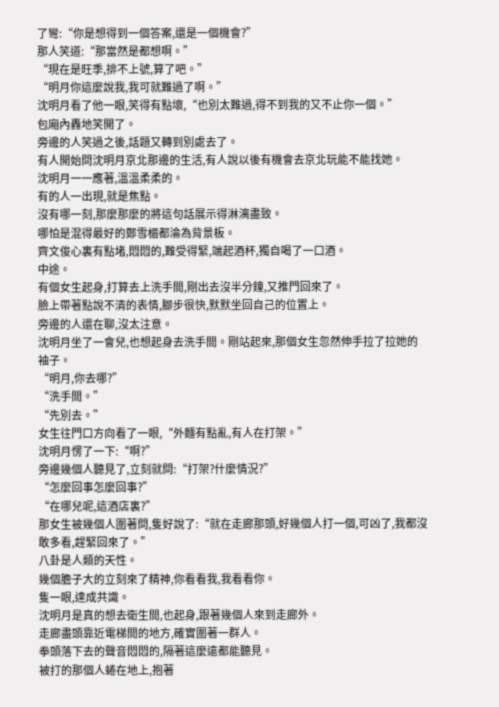了彎:“你是想得到一個答案,還是一個機會?”
那人笑道:“那當然是都想啊。”
“現在是旺季,排不上號,算了吧。”
“明月你這麼說我,我可就難過了啊。”
沈明月看了他一眼,笑得有點壞,“也別太難過,得不到我的又不止你一個。”
包廂內轟地笑開了。
旁邊的人笑過之後,話題又轉到別處去了。
有人開始問沈明月京北那邊的生活,有人說以後有機會去京北玩能不能找她。
沈明月一一應著,溫溫柔柔的。
有的人一出現,就是焦點。
沒有哪一刻,那麼那麼的將這句話展示得淋漓盡致。
哪怕是混得最好的鄭雪楣都淪為背景板。
齊文俊心裏有點堵,悶悶的,難受得緊,端起酒杯,獨自喝了一口酒。
中途。
有個女生起身,打算去上洗手間,剛出去沒半分鐘,又推門回來了。
臉上帶著點說不清的表情,腳步很快,默默坐回自己的位置上。
旁邊的人還在聊,沒太注意。
沈明月坐了一會兒,也想起身去洗手間。剛站起來,那個女生忽然伸手拉了拉她的袖子。
“明月,你去哪?”
“洗手間。”
“先別去。”
女生往門口方向看了一眼,“外麵有點亂,有人在打架。”
沈明月愣了一下:“啊?”
旁邊幾個人聽見了,立刻就問:“打架?什麼情況?”
“怎麼回事怎麼回事?”
“在哪兒呢,這酒店裏?”
那女生被幾個人圍著問,隻好說了:“就在走廊那頭,好幾個人打一個,可凶了,我都沒敢多看,趕緊回來了。”
八卦是人類的天性。
幾個膽子大的立刻來了精神,你看看我,我看看你。
隻一眼,達成共識。
沈明月是真的想去衛生間,也起身,跟著幾個人來到走廊外。
走廊盡頭靠近電梯間的地方,確實圍著一群人。
拳頭落下去的聲音悶悶的,隔著這麼遠都能聽見。
被打的那個人蜷在地上,抱著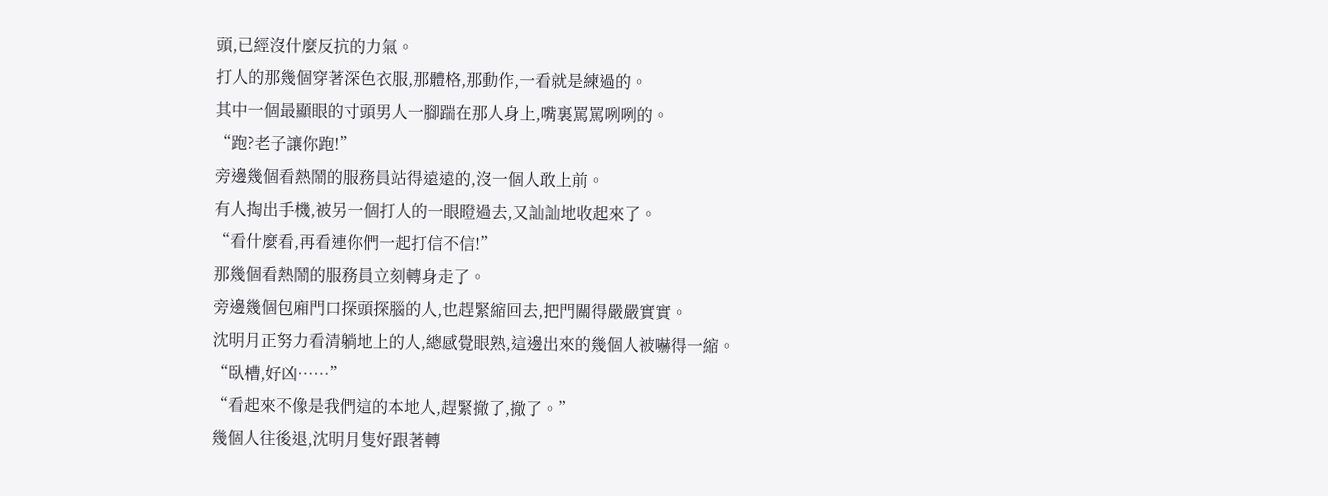頭,已經沒什麼反抗的力氣。
打人的那幾個穿著深色衣服,那體格,那動作,一看就是練過的。
其中一個最顯眼的寸頭男人一腳踹在那人身上,嘴裏罵罵咧咧的。
“跑?老子讓你跑!”
旁邊幾個看熱鬧的服務員站得遠遠的,沒一個人敢上前。
有人掏出手機,被另一個打人的一眼瞪過去,又訕訕地收起來了。
“看什麼看,再看連你們一起打信不信!”
那幾個看熱鬧的服務員立刻轉身走了。
旁邊幾個包廂門口探頭探腦的人,也趕緊縮回去,把門關得嚴嚴實實。
沈明月正努力看清躺地上的人,總感覺眼熟,這邊出來的幾個人被嚇得一縮。
“臥槽,好凶……”
“看起來不像是我們這的本地人,趕緊撤了,撤了。”
幾個人往後退,沈明月隻好跟著轉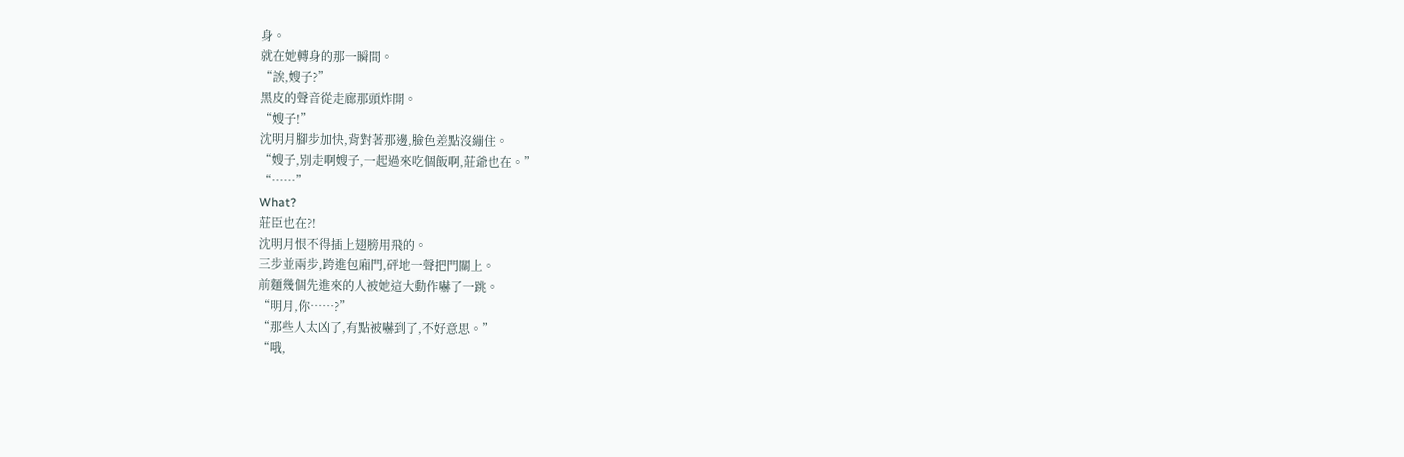身。
就在她轉身的那一瞬間。
“誒,嫂子?”
黑皮的聲音從走廊那頭炸開。
“嫂子!”
沈明月腳步加快,背對著那邊,臉色差點沒繃住。
“嫂子,別走啊嫂子,一起過來吃個飯啊,莊爺也在。”
“……”
What?
莊臣也在?!
沈明月恨不得插上翅膀用飛的。
三步並兩步,跨進包廂門,砰地一聲把門關上。
前麵幾個先進來的人被她這大動作嚇了一跳。
“明月,你……?”
“那些人太凶了,有點被嚇到了,不好意思。”
“哦,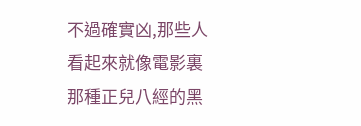不過確實凶,那些人看起來就像電影裏那種正兒八經的黑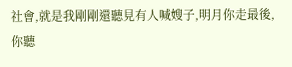社會,就是我剛剛還聽見有人喊嫂子,明月你走最後,你聽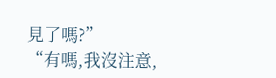見了嗎?”
“有嗎,我沒注意,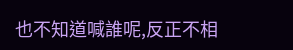也不知道喊誰呢,反正不相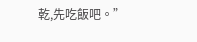乾,先吃飯吧。”